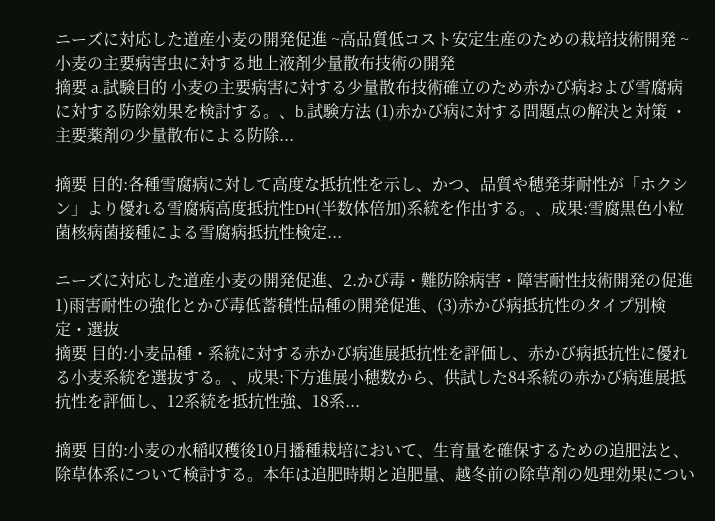ニーズに対応した道産小麦の開発促進 ~高品質低コスト安定生産のための栽培技術開発 ~小麦の主要病害虫に対する地上液剤少量散布技術の開発
摘要 a.試験目的 小麦の主要病害に対する少量散布技術確立のため赤かび病および雪腐病に対する防除効果を検討する。、b.試験方法 (1)赤かび病に対する問題点の解決と対策 ・主要薬剤の少量散布による防除...

摘要 目的:各種雪腐病に対して高度な抵抗性を示し、かつ、品質や穂発芽耐性が「ホクシン」より優れる雪腐病高度抵抗性DH(半数体倍加)系統を作出する。、成果:雪腐黒色小粒菌核病菌接種による雪腐病抵抗性検定...

ニーズに対応した道産小麦の開発促進、2.かび毒・難防除病害・障害耐性技術開発の促進 1)雨害耐性の強化とかび毒低蓄積性品種の開発促進、(3)赤かび病抵抗性のタイプ別検定・選抜
摘要 目的:小麦品種・系統に対する赤かび病進展抵抗性を評価し、赤かび病抵抗性に優れる小麦系統を選抜する。、成果:下方進展小穂数から、供試した84系統の赤かび病進展抵抗性を評価し、12系統を抵抗性強、18系...

摘要 目的:小麦の水稲収穫後10月播種栽培において、生育量を確保するための追肥法と、除草体系について検討する。本年は追肥時期と追肥量、越冬前の除草剤の処理効果につい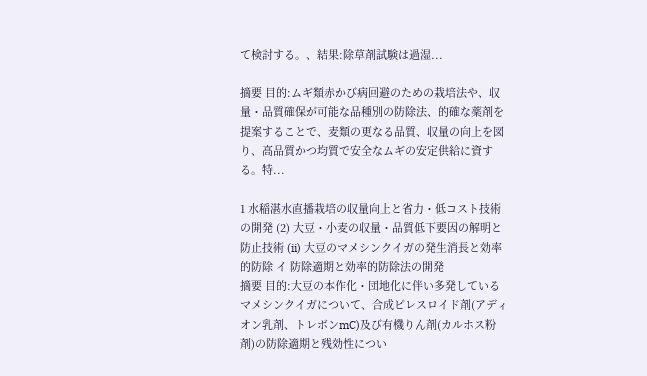て検討する。、結果:除草剤試験は過湿...

摘要 目的:ムギ類赤かび病回避のための栽培法や、収量・品質確保が可能な品種別の防除法、的確な薬剤を提案することで、麦類の更なる品質、収量の向上を図り、高品質かつ均質で安全なムギの安定供給に資する。特...

1 水稲湛水直播栽培の収量向上と省力・低コスト技術の開発 (2) 大豆・小麦の収量・品質低下要因の解明と防止技術 (ii) 大豆のマメシンクイガの発生消長と効率的防除 イ 防除適期と効率的防除法の開発
摘要 目的:大豆の本作化・団地化に伴い多発しているマメシンクイガについて、合成ピレスロイド剤(アディオン乳剤、トレボンmC)及び有機りん剤(カルホス粉剤)の防除適期と残効性につい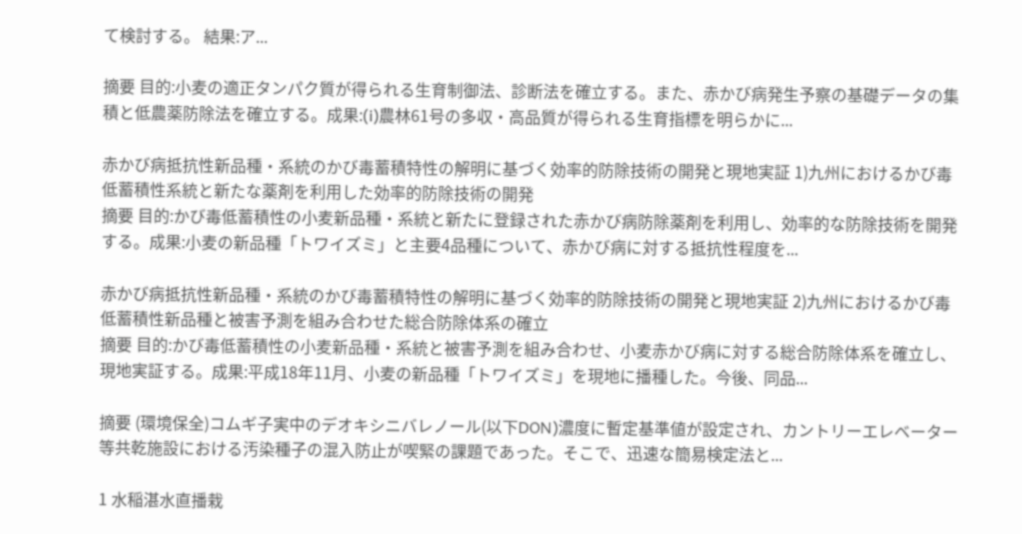て検討する。 結果:ア...

摘要 目的:小麦の適正タンパク質が得られる生育制御法、診断法を確立する。また、赤かび病発生予察の基礎データの集積と低農薬防除法を確立する。成果:(i)農林61号の多収・高品質が得られる生育指標を明らかに...

赤かび病抵抗性新品種・系統のかび毒蓄積特性の解明に基づく効率的防除技術の開発と現地実証 1)九州におけるかび毒低蓄積性系統と新たな薬剤を利用した効率的防除技術の開発
摘要 目的:かび毒低蓄積性の小麦新品種・系統と新たに登録された赤かび病防除薬剤を利用し、効率的な防除技術を開発する。成果:小麦の新品種「トワイズミ」と主要4品種について、赤かび病に対する抵抗性程度を...

赤かび病抵抗性新品種・系統のかび毒蓄積特性の解明に基づく効率的防除技術の開発と現地実証 2)九州におけるかび毒低蓄積性新品種と被害予測を組み合わせた総合防除体系の確立
摘要 目的:かび毒低蓄積性の小麦新品種・系統と被害予測を組み合わせ、小麦赤かび病に対する総合防除体系を確立し、現地実証する。成果:平成18年11月、小麦の新品種「トワイズミ」を現地に播種した。今後、同品...

摘要 (環境保全)コムギ子実中のデオキシニバレノール(以下DON)濃度に暫定基準値が設定され、カントリーエレベーター等共乾施設における汚染種子の混入防止が喫緊の課題であった。そこで、迅速な簡易検定法と...

1 水稲湛水直播栽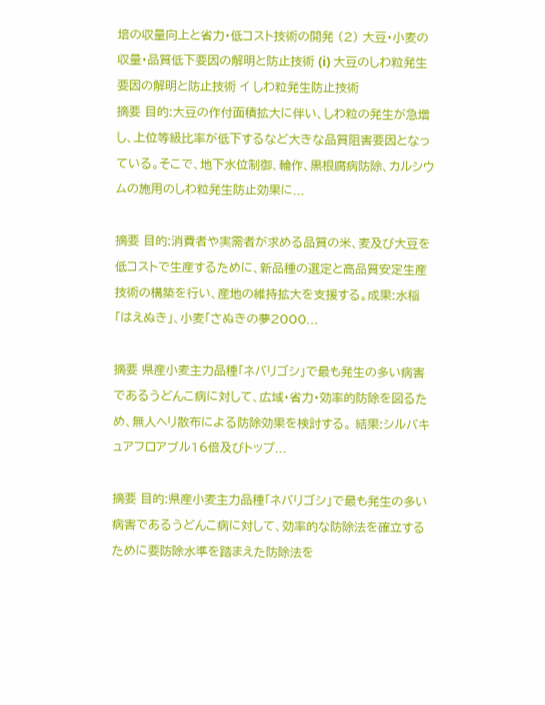培の収量向上と省力・低コスト技術の開発 (2) 大豆・小麦の収量・品質低下要因の解明と防止技術 (i) 大豆のしわ粒発生要因の解明と防止技術 イ しわ粒発生防止技術
摘要 目的:大豆の作付面積拡大に伴い、しわ粒の発生が急増し、上位等級比率が低下するなど大きな品質阻害要因となっている。そこで、地下水位制御、輪作、黒根腐病防除、カルシウムの施用のしわ粒発生防止効果に...

摘要 目的:消費者や実需者が求める品質の米、麦及び大豆を低コストで生産するために、新品種の選定と高品質安定生産技術の構築を行い、産地の維持拡大を支援する。成果:水稲「はえぬき」、小麦「さぬきの夢2000...

摘要 県産小麦主力品種「ネバリゴシ」で最も発生の多い病害であるうどんこ病に対して、広域・省力・効率的防除を図るため、無人ヘリ散布による防除効果を検討する。 結果:シルバキュアフロアブル16倍及びトップ...

摘要 目的:県産小麦主力品種「ネバリゴシ」で最も発生の多い病害であるうどんこ病に対して、効率的な防除法を確立するために要防除水準を踏まえた防除法を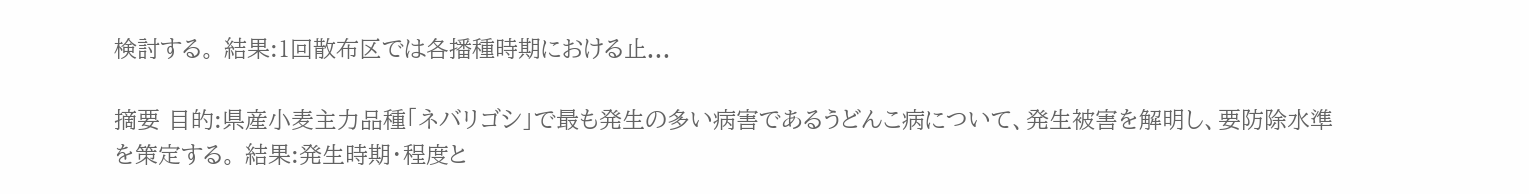検討する。 結果:1回散布区では各播種時期における止...

摘要 目的:県産小麦主力品種「ネバリゴシ」で最も発生の多い病害であるうどんこ病について、発生被害を解明し、要防除水準を策定する。 結果:発生時期・程度と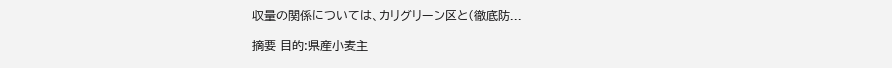収量の関係については、カリグリーン区と(徹底防...

摘要 目的:県産小麦主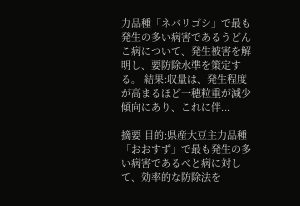力品種「ネバリゴシ」で最も発生の多い病害であるうどんこ病について、発生被害を解明し、要防除水準を策定する。 結果:収量は、発生程度が高まるほど一穂粒重が減少傾向にあり、これに伴...

摘要 目的:県産大豆主力品種「おおすず」で最も発生の多い病害であるべと病に対して、効率的な防除法を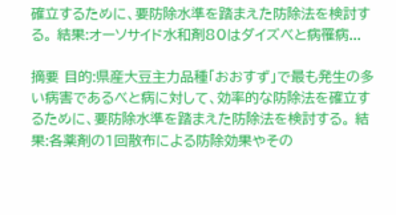確立するために、要防除水準を踏まえた防除法を検討する。 結果:オーソサイド水和剤80はダイズべと病罹病...

摘要 目的:県産大豆主力品種「おおすず」で最も発生の多い病害であるべと病に対して、効率的な防除法を確立するために、要防除水準を踏まえた防除法を検討する。 結果:各薬剤の1回散布による防除効果やその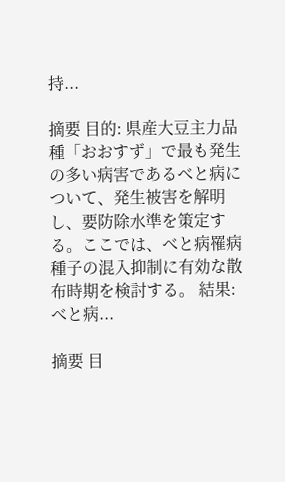持...

摘要 目的: 県産大豆主力品種「おおすず」で最も発生の多い病害であるべと病について、発生被害を解明し、要防除水準を策定する。ここでは、べと病罹病種子の混入抑制に有効な散布時期を検討する。 結果:べと病...

摘要 目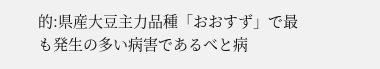的:県産大豆主力品種「おおすず」で最も発生の多い病害であるべと病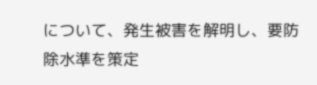について、発生被害を解明し、要防除水準を策定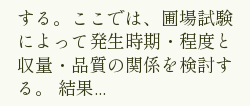する。ここでは、圃場試験によって発生時期・程度と収量・品質の関係を検討する。 結果...